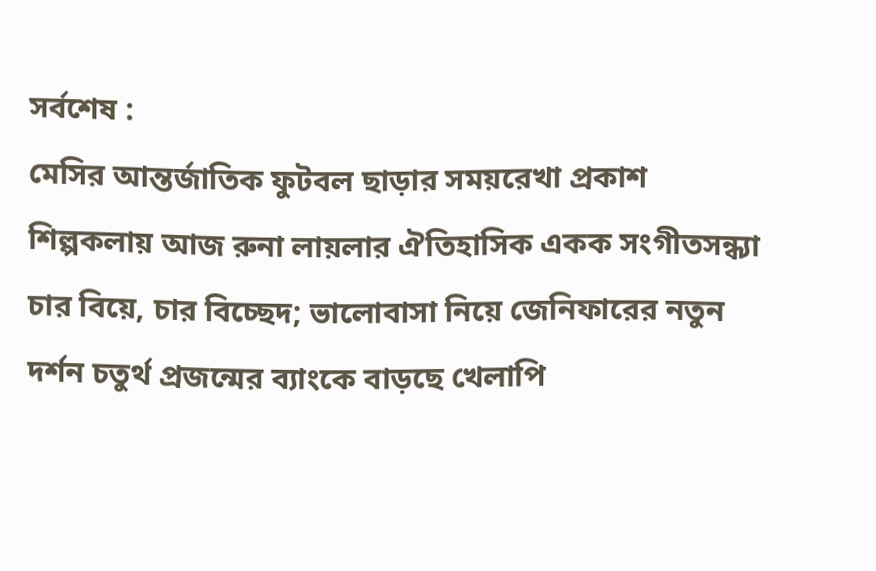সর্বশেষ :
মেসির আন্তর্জাতিক ফুটবল ছাড়ার সময়রেখা প্রকাশ শিল্পকলায় আজ রুনা লায়লার ঐতিহাসিক একক সংগীতসন্ধ্যা চার বিয়ে, চার বিচ্ছেদ; ভালোবাসা নিয়ে জেনিফারের নতুন দর্শন চতুর্থ প্রজন্মের ব্যাংকে বাড়ছে খেলাপি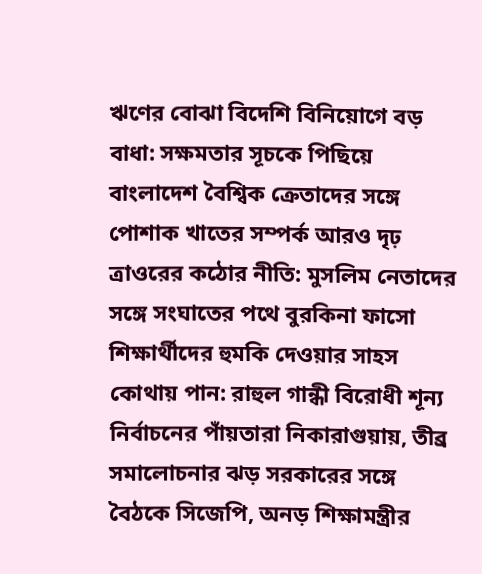ঋণের বোঝা বিদেশি বিনিয়োগে বড় বাধা: সক্ষমতার সূচকে পিছিয়ে বাংলাদেশ বৈশ্বিক ক্রেতাদের সঙ্গে পোশাক খাতের সম্পর্ক আরও দৃঢ় ত্রাওরের কঠোর নীতি: মুসলিম নেতাদের সঙ্গে সংঘাতের পথে বুরকিনা ফাসো শিক্ষার্থীদের হুমকি দেওয়ার সাহস কোথায় পান: রাহুল গান্ধী বিরোধী শূন্য নির্বাচনের পাঁয়তারা নিকারাগুয়ায়, তীব্র সমালোচনার ঝড় সরকারের সঙ্গে বৈঠকে সিজেপি, অনড় শিক্ষামন্ত্রীর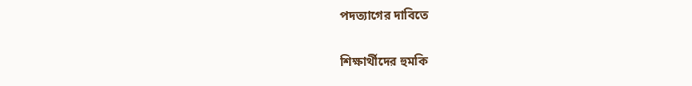পদত্যাগের দাবিতে

শিক্ষার্থীদের হুমকি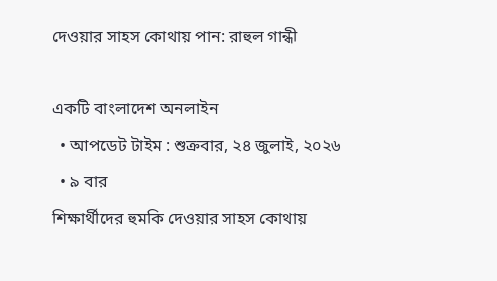দেওয়ার সাহস কোথায় পান: রাহুল গান্ধী

একটি বাংলাদেশ অনলাইন
  • আপডেট টাইম : শুক্রবার, ২৪ জুলাই, ২০২৬
  • ৯ বার
শিক্ষার্থীদের হুমকি দেওয়ার সাহস কোথায়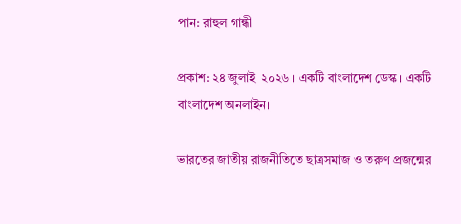পান: রাহুল গান্ধী

প্রকাশ: ২৪ জুলাই  ২০২৬ । একটি বাংলাদেশ ডেস্ক । একটি বাংলাদেশ অনলাইন।

ভারতের জাতীয় রাজনীতিতে ছাত্রসমাজ ও তরুণ প্রজন্মের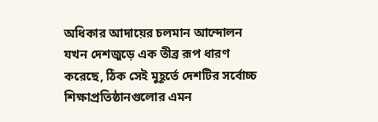অধিকার আদায়ের চলমান আন্দোলন যখন দেশজুড়ে এক তীব্র রূপ ধারণ করেছে, ঠিক সেই মুহূর্তে দেশটির সর্বোচ্চ শিক্ষাপ্রতিষ্ঠানগুলোর এমন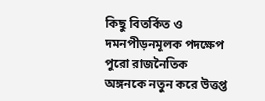কিছু বিতর্কিত ও দমনপীড়নমূলক পদক্ষেপ পুরো রাজনৈতিক অঙ্গনকে নতুন করে উত্তপ্ত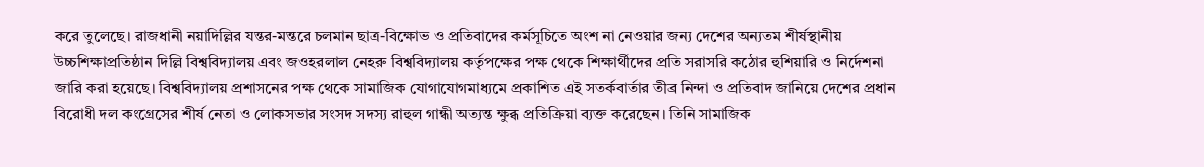করে তুলেছে। রাজধানী নয়াদিল্লির যন্তর-মন্তরে চলমান ছাত্র-বিক্ষোভ ও প্রতিবাদের কর্মসূচিতে অংশ না নেওয়ার জন্য দেশের অন্যতম শীর্ষস্থানীয় উচ্চশিক্ষাপ্রতিষ্ঠান দিল্লি বিশ্ববিদ্যালয় এবং জওহরলাল নেহরু বিশ্ববিদ্যালয় কর্তৃপক্ষের পক্ষ থেকে শিক্ষার্থীদের প্রতি সরাসরি কঠোর হুশিয়ারি ও নির্দেশনা জারি করা হয়েছে। বিশ্ববিদ্যালয় প্রশাসনের পক্ষ থেকে সামাজিক যোগাযোগমাধ্যমে প্রকাশিত এই সতর্কবার্তার তীব্র নিন্দা ও প্রতিবাদ জানিয়ে দেশের প্রধান বিরোধী দল কংগ্রেসের শীর্ষ নেতা ও লোকসভার সংসদ সদস্য রাহুল গান্ধী অত্যন্ত ক্ষুব্ধ প্রতিক্রিয়া ব্যক্ত করেছেন। তিনি সামাজিক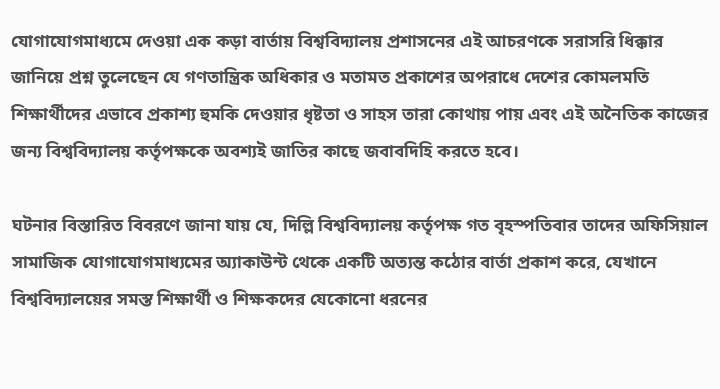যোগাযোগমাধ্যমে দেওয়া এক কড়া বার্তায় বিশ্ববিদ্যালয় প্রশাসনের এই আচরণকে সরাসরি ধিক্কার জানিয়ে প্রশ্ন তুলেছেন যে গণতান্ত্রিক অধিকার ও মতামত প্রকাশের অপরাধে দেশের কোমলমতি শিক্ষার্থীদের এভাবে প্রকাশ্য হুমকি দেওয়ার ধৃষ্টতা ও সাহস তারা কোথায় পায় এবং এই অনৈতিক কাজের জন্য বিশ্ববিদ্যালয় কর্তৃপক্ষকে অবশ্যই জাতির কাছে জবাবদিহি করতে হবে।

ঘটনার বিস্তারিত বিবরণে জানা যায় যে, দিল্লি বিশ্ববিদ্যালয় কর্তৃপক্ষ গত বৃহস্পতিবার তাদের অফিসিয়াল সামাজিক যোগাযোগমাধ্যমের অ্যাকাউন্ট থেকে একটি অত্যন্ত কঠোর বার্তা প্রকাশ করে, যেখানে বিশ্ববিদ্যালয়ের সমস্ত শিক্ষার্থী ও শিক্ষকদের যেকোনো ধরনের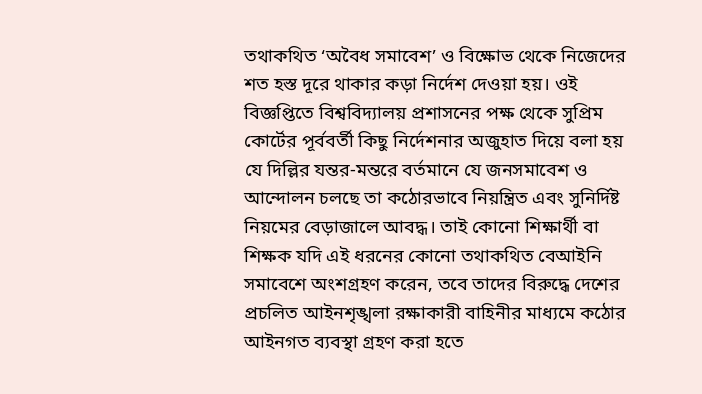তথাকথিত ‘অবৈধ সমাবেশ’ ও বিক্ষোভ থেকে নিজেদের শত হস্ত দূরে থাকার কড়া নির্দেশ দেওয়া হয়। ওই বিজ্ঞপ্তিতে বিশ্ববিদ্যালয় প্রশাসনের পক্ষ থেকে সুপ্রিম কোর্টের পূর্ববর্তী কিছু নির্দেশনার অজুহাত দিয়ে বলা হয় যে দিল্লির যন্তর-মন্তরে বর্তমানে যে জনসমাবেশ ও আন্দোলন চলছে তা কঠোরভাবে নিয়ন্ত্রিত এবং সুনির্দিষ্ট নিয়মের বেড়াজালে আবদ্ধ। তাই কোনো শিক্ষার্থী বা শিক্ষক যদি এই ধরনের কোনো তথাকথিত বেআইনি সমাবেশে অংশগ্রহণ করেন, তবে তাদের বিরুদ্ধে দেশের প্রচলিত আইনশৃঙ্খলা রক্ষাকারী বাহিনীর মাধ্যমে কঠোর আইনগত ব্যবস্থা গ্রহণ করা হতে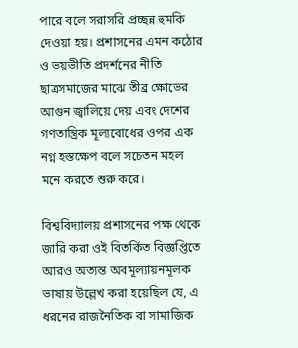পারে বলে সরাসরি প্রচ্ছন্ন হুমকি দেওয়া হয়। প্রশাসনের এমন কঠোর ও ভয়ভীতি প্রদর্শনের নীতি ছাত্রসমাজের মাঝে তীব্র ক্ষোভের আগুন জ্বালিয়ে দেয় এবং দেশের গণতান্ত্রিক মূল্যবোধের ওপর এক নগ্ন হস্তক্ষেপ বলে সচেতন মহল মনে করতে শুরু করে।

বিশ্ববিদ্যালয় প্রশাসনের পক্ষ থেকে জারি করা ওই বিতর্কিত বিজ্ঞপ্তিতে আরও অত্যন্ত অবমূল্যায়নমূলক ভাষায় উল্লেখ করা হয়েছিল যে, এ ধরনের রাজনৈতিক বা সামাজিক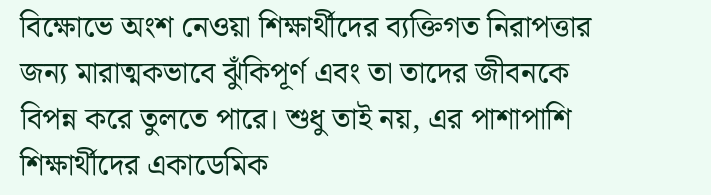বিক্ষোভে অংশ নেওয়া শিক্ষার্থীদের ব্যক্তিগত নিরাপত্তার জন্য মারাত্মকভাবে ঝুঁকিপূর্ণ এবং তা তাদের জীবনকে বিপন্ন করে তুলতে পারে। শুধু তাই নয়, এর পাশাপাশি শিক্ষার্থীদের একাডেমিক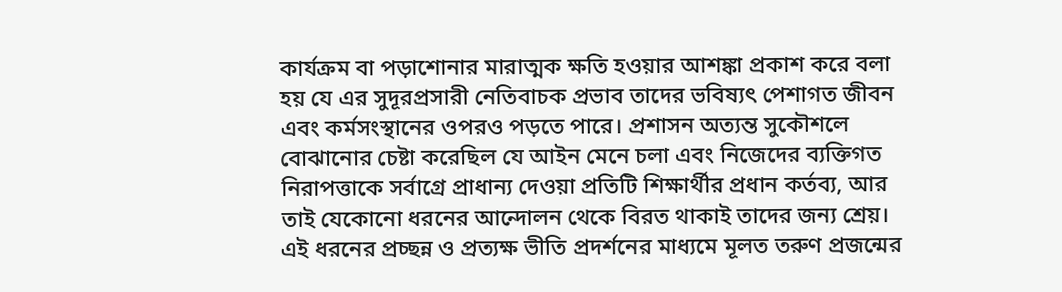কার্যক্রম বা পড়াশোনার মারাত্মক ক্ষতি হওয়ার আশঙ্কা প্রকাশ করে বলা হয় যে এর সুদূরপ্রসারী নেতিবাচক প্রভাব তাদের ভবিষ্যৎ পেশাগত জীবন এবং কর্মসংস্থানের ওপরও পড়তে পারে। প্রশাসন অত্যন্ত সুকৌশলে বোঝানোর চেষ্টা করেছিল যে আইন মেনে চলা এবং নিজেদের ব্যক্তিগত নিরাপত্তাকে সর্বাগ্রে প্রাধান্য দেওয়া প্রতিটি শিক্ষার্থীর প্রধান কর্তব্য, আর তাই যেকোনো ধরনের আন্দোলন থেকে বিরত থাকাই তাদের জন্য শ্রেয়। এই ধরনের প্রচ্ছন্ন ও প্রত্যক্ষ ভীতি প্রদর্শনের মাধ্যমে মূলত তরুণ প্রজন্মের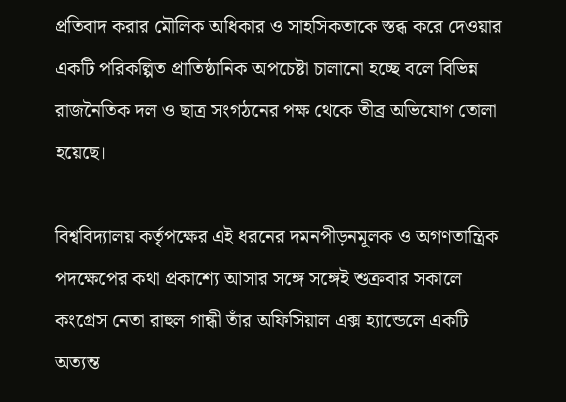প্রতিবাদ করার মৌলিক অধিকার ও সাহসিকতাকে স্তব্ধ করে দেওয়ার একটি পরিকল্পিত প্রাতিষ্ঠানিক অপচেষ্টা চালানো হচ্ছে বলে বিভিন্ন রাজনৈতিক দল ও ছাত্র সংগঠনের পক্ষ থেকে তীব্র অভিযোগ তোলা হয়েছে।

বিশ্ববিদ্যালয় কর্তৃপক্ষের এই ধরনের দমনপীড়নমূলক ও অগণতান্ত্রিক পদক্ষেপের কথা প্রকাশ্যে আসার সঙ্গে সঙ্গেই শুক্রবার সকালে কংগ্রেস নেতা রাহুল গান্ধী তাঁর অফিসিয়াল এক্স হ্যান্ডেলে একটি অত্যন্ত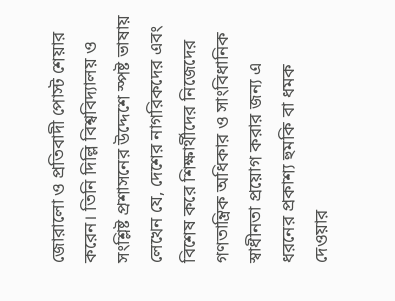জোরালো ও প্রতিবাদী পোস্ট শেয়ার করেন। তিনি দিল্লি বিশ্ববিদ্যালয় ও সংশ্লিষ্ট প্রশাসনের উদ্দেশে স্পষ্ট ভাষায় লেখেন যে, দেশের নাগরিকদের এবং বিশেষ করে শিক্ষার্থীদের নিজেদের গণতান্ত্রিক অধিকার ও সাংবিধানিক স্বাধীনতা প্রয়োগ করার জন্য এ ধরনের প্রকাশ্য হুমকি বা ধমক দেওয়ার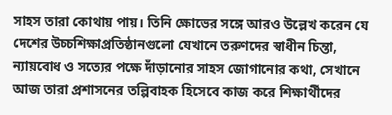সাহস তারা কোথায় পায়। তিনি ক্ষোভের সঙ্গে আরও উল্লেখ করেন যে দেশের উচ্চশিক্ষাপ্রতিষ্ঠানগুলো যেখানে তরুণদের স্বাধীন চিন্তা, ন্যায়বোধ ও সত্যের পক্ষে দাঁড়ানোর সাহস জোগানোর কথা, সেখানে আজ তারা প্রশাসনের তল্পিবাহক হিসেবে কাজ করে শিক্ষার্থীদের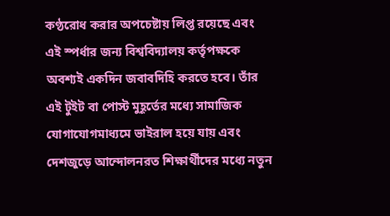কণ্ঠরোধ করার অপচেষ্টায় লিপ্ত রয়েছে এবং এই স্পর্ধার জন্য বিশ্ববিদ্যালয় কর্তৃপক্ষকে অবশ্যই একদিন জবাবদিহি করতে হবে। তাঁর এই টুইট বা পোস্ট মুহূর্তের মধ্যে সামাজিক যোগাযোগমাধ্যমে ভাইরাল হয়ে যায় এবং দেশজুড়ে আন্দোলনরত শিক্ষার্থীদের মধ্যে নতুন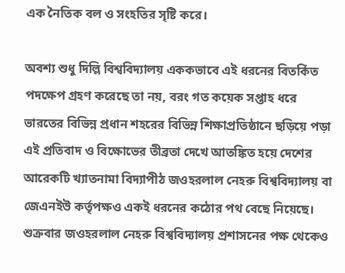এক নৈতিক বল ও সংহতির সৃষ্টি করে।

অবশ্য শুধু দিল্লি বিশ্ববিদ্যালয় এককভাবে এই ধরনের বিতর্কিত পদক্ষেপ গ্রহণ করেছে তা নয়, বরং গত কয়েক সপ্তাহ ধরে ভারতের বিভিন্ন প্রধান শহরের বিভিন্ন শিক্ষাপ্রতিষ্ঠানে ছড়িয়ে পড়া এই প্রতিবাদ ও বিক্ষোভের তীব্রতা দেখে আতঙ্কিত হয়ে দেশের আরেকটি খ্যাতনামা বিদ্যাপীঠ জওহরলাল নেহরু বিশ্ববিদ্যালয় বা জেএনইউ কর্তৃপক্ষও একই ধরনের কঠোর পথ বেছে নিয়েছে। শুক্রবার জওহরলাল নেহরু বিশ্ববিদ্যালয় প্রশাসনের পক্ষ থেকেও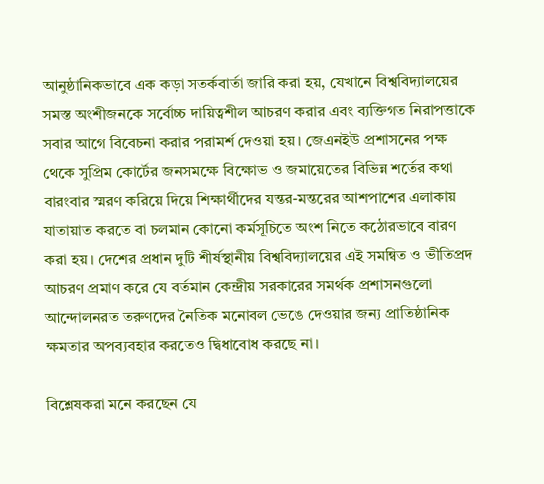আনুষ্ঠানিকভাবে এক কড়া সতর্কবার্তা জারি করা হয়, যেখানে বিশ্ববিদ্যালয়ের সমস্ত অংশীজনকে সর্বোচ্চ দায়িত্বশীল আচরণ করার এবং ব্যক্তিগত নিরাপত্তাকে সবার আগে বিবেচনা করার পরামর্শ দেওয়া হয়। জেএনইউ প্রশাসনের পক্ষ থেকে সুপ্রিম কোর্টের জনসমক্ষে বিক্ষোভ ও জমায়েতের বিভিন্ন শর্তের কথা বারংবার স্মরণ করিয়ে দিয়ে শিক্ষার্থীদের যন্তর-মন্তরের আশপাশের এলাকায় যাতায়াত করতে বা চলমান কোনো কর্মসূচিতে অংশ নিতে কঠোরভাবে বারণ করা হয়। দেশের প্রধান দুটি শীর্ষস্থানীয় বিশ্ববিদ্যালয়ের এই সমন্বিত ও ভীতিপ্রদ আচরণ প্রমাণ করে যে বর্তমান কেন্দ্রীয় সরকারের সমর্থক প্রশাসনগুলো আন্দোলনরত তরুণদের নৈতিক মনোবল ভেঙে দেওয়ার জন্য প্রাতিষ্ঠানিক ক্ষমতার অপব্যবহার করতেও দ্বিধাবোধ করছে না।

বিশ্লেষকরা মনে করছেন যে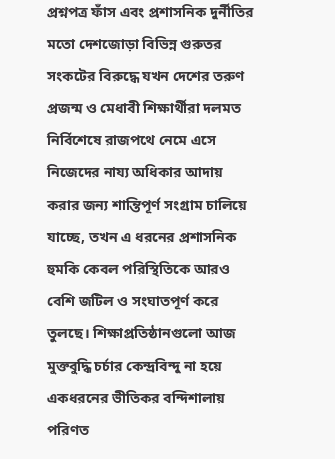প্রশ্নপত্র ফাঁস এবং প্রশাসনিক দুর্নীতির মতো দেশজোড়া বিভিন্ন গুরুতর সংকটের বিরুদ্ধে যখন দেশের তরুণ প্রজন্ম ও মেধাবী শিক্ষার্থীরা দলমত নির্বিশেষে রাজপথে নেমে এসে নিজেদের নায্য অধিকার আদায় করার জন্য শান্তিপূর্ণ সংগ্রাম চালিয়ে যাচ্ছে, তখন এ ধরনের প্রশাসনিক হুমকি কেবল পরিস্থিতিকে আরও বেশি জটিল ও সংঘাতপূর্ণ করে তুলছে। শিক্ষাপ্রতিষ্ঠানগুলো আজ মুক্তবুদ্ধি চর্চার কেন্দ্রবিন্দু না হয়ে একধরনের ভীতিকর বন্দিশালায় পরিণত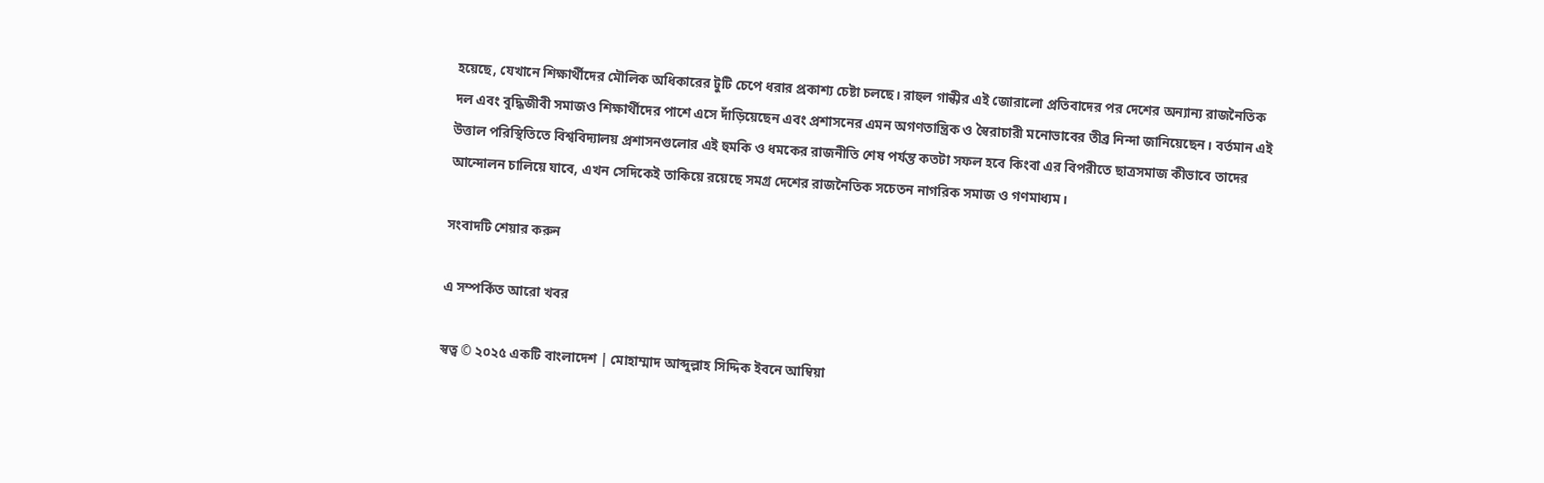হয়েছে, যেখানে শিক্ষার্থীদের মৌলিক অধিকারের টুটি চেপে ধরার প্রকাশ্য চেষ্টা চলছে। রাহুল গান্ধীর এই জোরালো প্রতিবাদের পর দেশের অন্যান্য রাজনৈতিক দল এবং বুদ্ধিজীবী সমাজও শিক্ষার্থীদের পাশে এসে দাঁড়িয়েছেন এবং প্রশাসনের এমন অগণতান্ত্রিক ও স্বৈরাচারী মনোভাবের তীব্র নিন্দা জানিয়েছেন। বর্তমান এই উত্তাল পরিস্থিতিতে বিশ্ববিদ্যালয় প্রশাসনগুলোর এই হুমকি ও ধমকের রাজনীতি শেষ পর্যন্ত কতটা সফল হবে কিংবা এর বিপরীতে ছাত্রসমাজ কীভাবে তাদের আন্দোলন চালিয়ে যাবে, এখন সেদিকেই তাকিয়ে রয়েছে সমগ্র দেশের রাজনৈতিক সচেতন নাগরিক সমাজ ও গণমাধ্যম।

সংবাদটি শেয়ার করুন

এ সম্পর্কিত আরো খবর

স্বত্ব © ২০২৫ একটি বাংলাদেশ | মোহাম্মাদ আব্দুল্লাহ সিদ্দিক ইবনে আম্বিয়া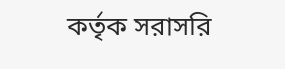কর্তৃক সরাসরি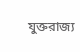যুক্তরাজ্য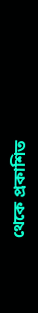থেকে প্রকাশিত